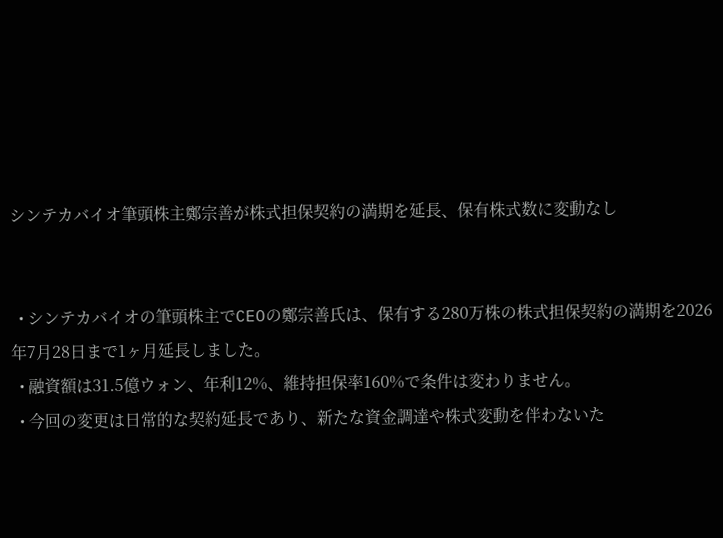シンテカバイオ筆頭株主鄭宗善が株式担保契約の満期を延長、保有株式数に変動なし


  • シンテカバイオの筆頭株主でCEOの鄭宗善氏は、保有する280万株の株式担保契約の満期を2026年7月28日まで1ヶ月延長しました。
  • 融資額は31.5億ウォン、年利12%、維持担保率160%で条件は変わりません。
  • 今回の変更は日常的な契約延長であり、新たな資金調達や株式変動を伴わないた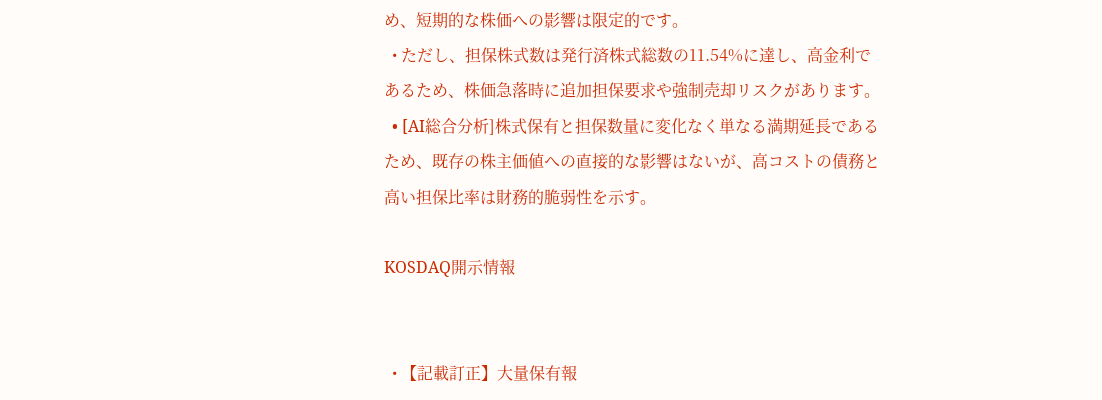め、短期的な株価への影響は限定的です。
  • ただし、担保株式数は発行済株式総数の11.54%に達し、高金利であるため、株価急落時に追加担保要求や強制売却リスクがあります。
  • [AI総合分析]株式保有と担保数量に変化なく単なる満期延長であるため、既存の株主価値への直接的な影響はないが、高コストの債務と高い担保比率は財務的脆弱性を示す。

KOSDAQ開示情報


  • 【記載訂正】大量保有報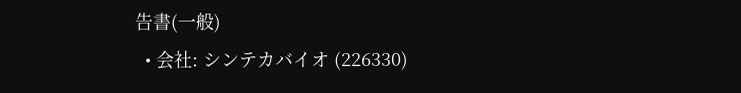告書(一般)
  • 会社: シンテカバイオ (226330)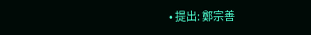• 提出: 鄭宗善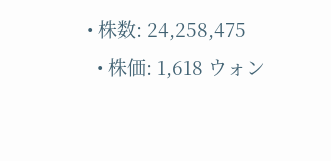• 株数: 24,258,475
  • 株価: 1,618 ウォン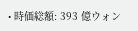• 時価総額: 393 億ウォン